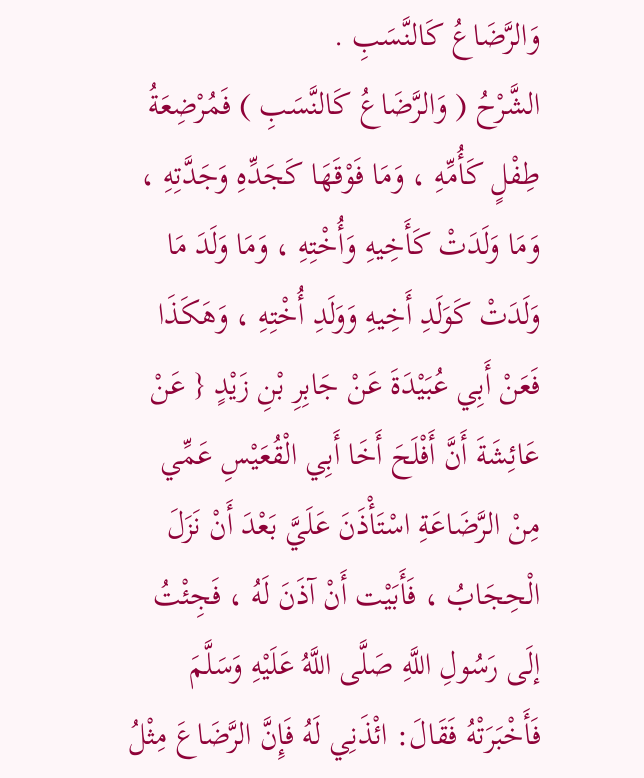وَالرَّضَاعُ كَالنَّسَبِ .
الشَّرْحُ ( وَالرَّضَاعُ كَالنَّسَبِ ) فَمُرْضِعَةُ طِفْلٍ كَأُمِّهِ ، وَمَا فَوْقَهَا كَجَدِّهِ وَجَدَّتِهِ ، وَمَا وَلَدَتْ كَأَخِيهِ وَأُخْتِهِ ، وَمَا وَلَدَ مَا وَلَدَتْ كَوَلَدِ أَخِيهِ وَوَلَدِ أُخْتِهِ ، وَهَكَذَا فَعَنْ أَبِي عُبَيْدَةَ عَنْ جَابِرِ بْنِ زَيْدٍ { عَنْ عَائِشَةَ أَنَّ أَفْلَحَ أَخَا أَبِي الْقُعَيْسِ عَمِّي مِنْ الرَّضَاعَةِ اسْتَأْذَنَ عَلَيَّ بَعْدَ أَنْ نَزَلَ الْحِجَابُ ، فَأَبَيْت أَنْ آذَنَ لَهُ ، فَجِئْتُ إلَى رَسُولِ اللَّهِ صَلَّى اللَّهُ عَلَيْهِ وَسَلَّمَ فَأَخْبَرَتْهُ فَقَالَ: ائْذَنِي لَهُ فَإِنَّ الرَّضَاعَ مِثْلُ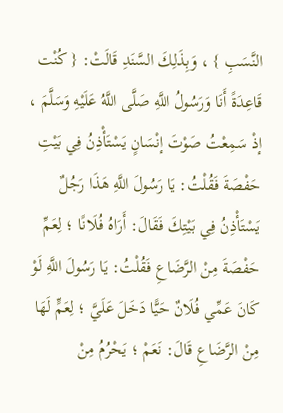النَّسَبِ } ، وَبِذَلِكَ السَّنَدِ قَالَتْ: { كُنْت قَاعِدَةً أَنَا وَرَسُولُ اللَّهِ صَلَّى اللَّهُ عَلَيْهِ وَسَلَّمَ ، إذْ سَمِعْتُ صَوْتَ إنْسَانٍ يَسْتَأْذِنُ فِي بَيْتِ حَفْصَةَ فَقُلْتُ: يَا رَسُولَ اللَّهِ هَذَا رَجُلٌ يَسْتَأْذِنُ فِي بَيْتِكَ فَقَالَ: أَرَاهُ فُلَانًا ؛ لِعَمِّ حَفْصَةَ مِنْ الرَّضَاعِ فَقُلْتُ: يَا رَسُولَ اللَّهِ لَوْ كَانَ عَمِّي فُلَانٌ حَيًّا دَخَلَ عَلَيَّ ؛ لِعَمٍّ لَهَا مِنْ الرَّضَاعِ قَالَ: نَعَمْ ؛ يَحْرُمُ مِنْ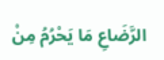الرَّضَاعِ مَا يَحْرُمُ مِنْ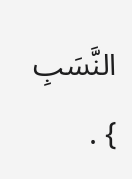النَّسَبِ } .